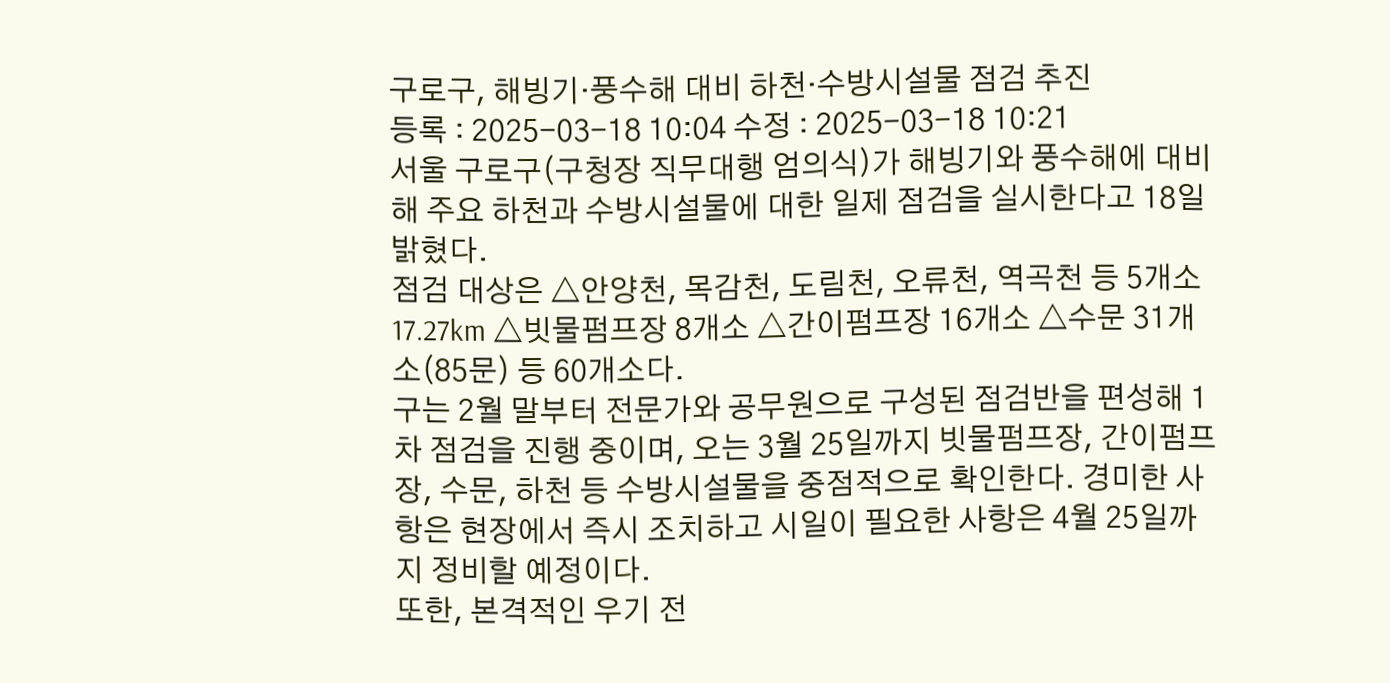구로구, 해빙기·풍수해 대비 하천·수방시설물 점검 추진
등록 : 2025-03-18 10:04 수정 : 2025-03-18 10:21
서울 구로구(구청장 직무대행 엄의식)가 해빙기와 풍수해에 대비해 주요 하천과 수방시설물에 대한 일제 점검을 실시한다고 18일 밝혔다.
점검 대상은 △안양천, 목감천, 도림천, 오류천, 역곡천 등 5개소 17.27km △빗물펌프장 8개소 △간이펌프장 16개소 △수문 31개소(85문) 등 60개소다.
구는 2월 말부터 전문가와 공무원으로 구성된 점검반을 편성해 1차 점검을 진행 중이며, 오는 3월 25일까지 빗물펌프장, 간이펌프장, 수문, 하천 등 수방시설물을 중점적으로 확인한다. 경미한 사항은 현장에서 즉시 조치하고 시일이 필요한 사항은 4월 25일까지 정비할 예정이다.
또한, 본격적인 우기 전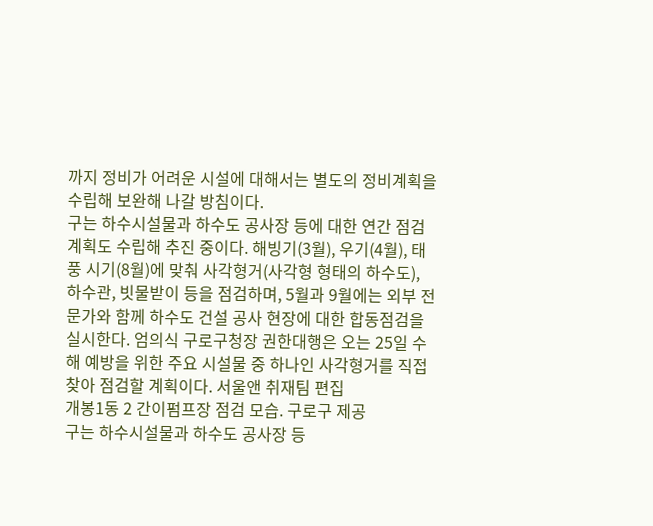까지 정비가 어려운 시설에 대해서는 별도의 정비계획을 수립해 보완해 나갈 방침이다.
구는 하수시설물과 하수도 공사장 등에 대한 연간 점검계획도 수립해 추진 중이다. 해빙기(3월), 우기(4월), 태풍 시기(8월)에 맞춰 사각형거(사각형 형태의 하수도), 하수관, 빗물받이 등을 점검하며, 5월과 9월에는 외부 전문가와 함께 하수도 건설 공사 현장에 대한 합동점검을 실시한다. 엄의식 구로구청장 권한대행은 오는 25일 수해 예방을 위한 주요 시설물 중 하나인 사각형거를 직접 찾아 점검할 계획이다. 서울앤 취재팀 편집
개봉1동 2 간이펌프장 점검 모습. 구로구 제공
구는 하수시설물과 하수도 공사장 등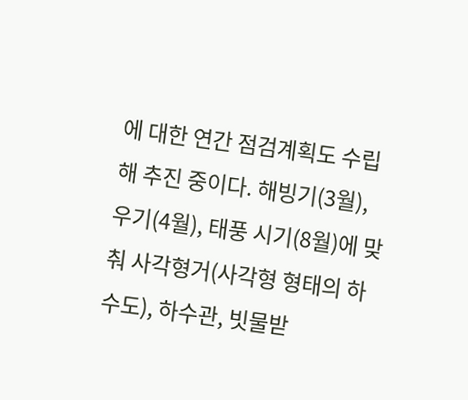에 대한 연간 점검계획도 수립해 추진 중이다. 해빙기(3월), 우기(4월), 태풍 시기(8월)에 맞춰 사각형거(사각형 형태의 하수도), 하수관, 빗물받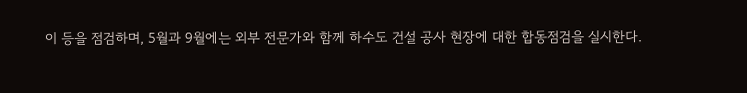이 등을 점검하며, 5월과 9월에는 외부 전문가와 함께 하수도 건설 공사 현장에 대한 합동점검을 실시한다.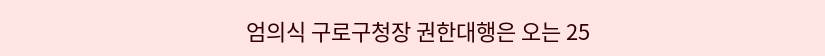엄의식 구로구청장 권한대행은 오는 25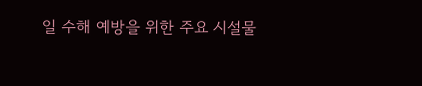일 수해 예방을 위한 주요 시설물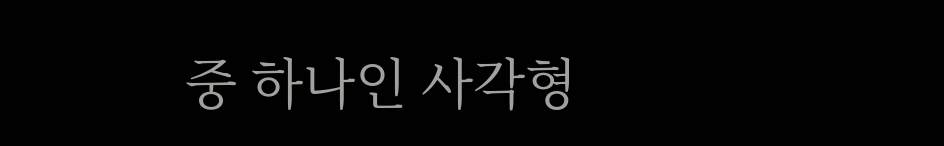중 하나인 사각형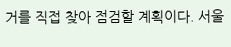거를 직접 찾아 점검할 계획이다. 서울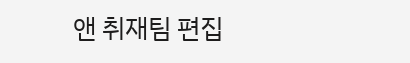앤 취재팀 편집